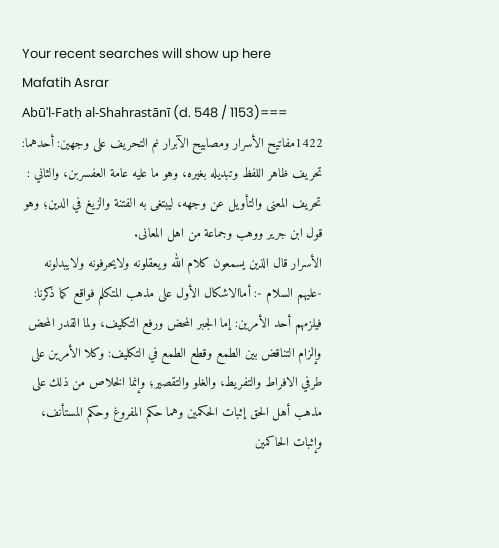Your recent searches will show up here
Mafatih Asrar
Abūʾl-Fatḥ al-Shahrastānī (d. 548 / 1153)===
1422مفاتيح الأسرار ومصابيح الآبرار نم التحريف على وجهين: أحدهما: تحريف ظاهر اللفظ وتبديله بغيره، وهو ما عليه عامة العفسربن، والثاني : تحريف المعنى والتأويل عن وجهه، ليبتغى به الفتنة والزيغ في الدين؛ وهو قول ابن جرير ووهب وجماعة من اهل المعانى.
الأسرار قال الذين يسمعون كلام الله ويعقلونه ولايحرفونه ولايبدلونه -عليهم السلام -: أماالاشكال الأول على مذهب المتكلم فواقع كما ذكرنا: فيلزمهم أحد الأمرين: إما الجبر المحض ورفع التكليف، ولما القدر المحض وإلزام التناقض بين الطمع وقطع الطمع في التكليف: وكلا الأمرين على طرفي الافراط والتفريط، والغلو والتقصير؛ وإنما الخلاص من ذلك على مذهب أهل الحق إثبات الحكمين وهما حكم المفروغ وحكم المستأنف، وإثبات الحاكمين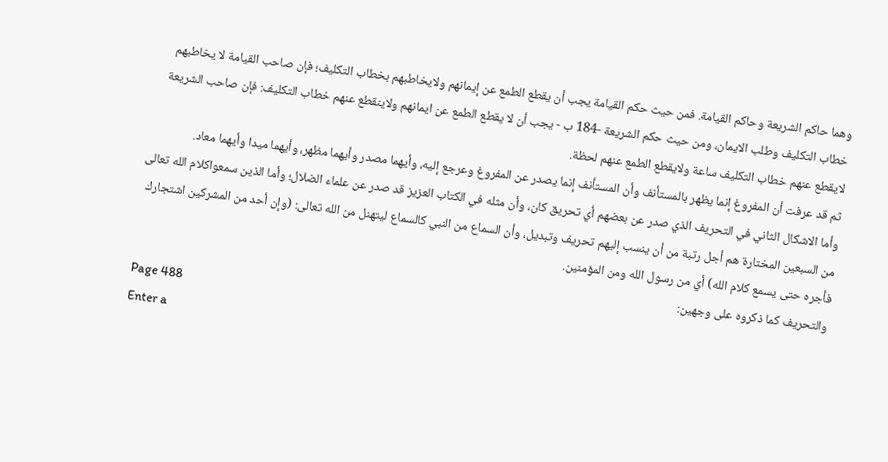وهما حاكم الشريعة وحاكم القيامة. فمن حيث حكم القيامة يجب أن يقطع الطمع عن إيمانهم ولايخاطبهم بخطاب التكليف؛ فإن صاحب القيامة لا يخاطبهم خطاب التكليف وطلب الايمان، ومن حيث حكم الشريعة -184 ب - يجب أن لا يقطع الطمع عن ايمانهم ولاينقطع عنهم خطاب التكليف: فإن صاحب الشريعة لايقطع عنهم خطاب التكليف ساعة ولايقطع الطمع عنهم لحظة.
ثم قد عرفت أن المفروغ إنما يظهر بالمستأنف وأن المستأنف إنما يصدر عن المفروغ وعرجع إليه، وأيهما مصدر وأيهما مظهر، وأيهما ميدا وأيهما معاد.
وأما الاشكال الثاني في التحريف الذي صدر عن بعضهم أي تحريق كان، وأن مثله في الكتاب العزيز قد صدر عن علماء الضلال؛ وأما الذين سمعواكلام الله تعالى من السبعين المختارة هم أجل رتبة من أن ينسب إليهم تحريف وتبديل، وأن السماع من النبي كالسماع ليتهنل من الله تعالى: (وإن أحد من المشركين اشتجارك فأجره حتى يسمع كلام الله) أي من رسول الله ومن المؤمنين.
والتحريف كما ذكروه على وجهين:
Page 488
Enter a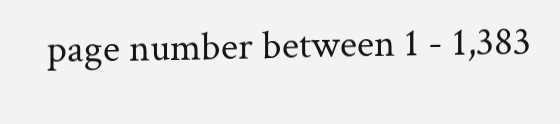page number between 1 - 1,383